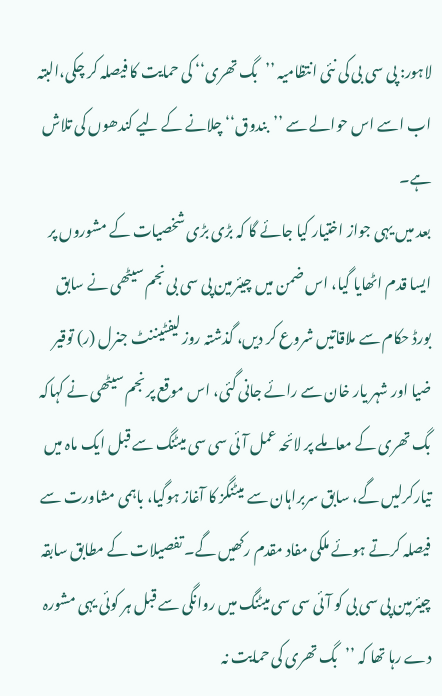لاہور: پی سی بی کی نئی انتظامیہ ’’بگ تھری‘‘ کی حمایت کا فیصلہ کر چکی،البتہ اب اسے اس حوالے سے ’’بندوق‘‘ چلانے کے لیے کندھوں کی تلاش ہے۔
بعد میں یہی جواز اختیار کیا جائے گا کہ بڑی بڑی شخصیات کے مشوروں پر ایسا قدم اٹھایا گیا، اس ضمن میں چیئرمین پی سی بی نجم سیٹھی نے سابق بورڈ حکام سے ملاقاتیں شروع کر دیں، گذشتہ روز لیفٹیننٹ جنرل (ر) توقیر ضیا اور شہر یار خان سے رائے جانی گئی، اس موقع پر نجم سیٹھی نے کہاکہ بگ تھری کے معاملے پر لائحہ عمل آئی سی سی میٹنگ سے قبل ایک ماہ میں تیارکرلیں گے، سابق سربراہان سے میٹنگز کا آغاز ہوگیا، باہمی مشاورت سے فیصلہ کرتے ہوئے ملکی مفاد مقدم رکھیں گے۔ تفصیلات کے مطابق سابقہ چیئرمین پی سی بی کو آئی سی سی میٹنگ میں روانگی سے قبل ہر کوئی یہی مشورہ دے رہا تھا کہ ’’بگ تھری کی حمایت نہ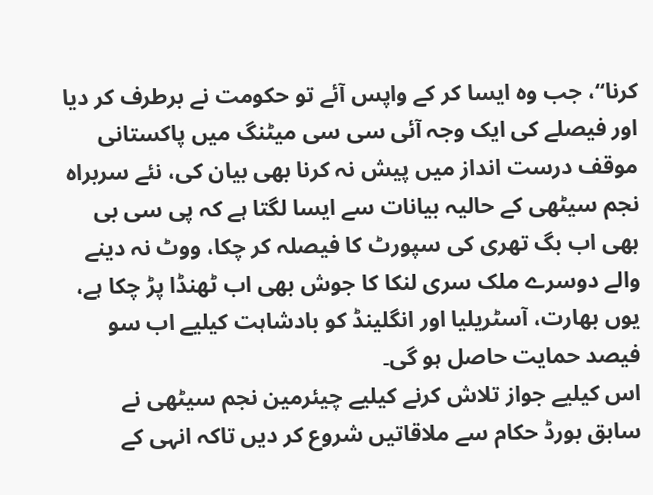کرنا‘‘، جب وہ ایسا کر کے واپس آئے تو حکومت نے برطرف کر دیا اور فیصلے کی ایک وجہ آئی سی سی میٹنگ میں پاکستانی موقف درست انداز میں پیش نہ کرنا بھی بیان کی، نئے سربراہ نجم سیٹھی کے حالیہ بیانات سے ایسا لگتا ہے کہ پی سی بی بھی اب بگ تھری کی سپورٹ کا فیصلہ کر چکا، ووٹ نہ دینے والے دوسرے ملک سری لنکا کا جوش بھی اب ٹھنڈا پڑ چکا ہے، یوں بھارت، آسٹریلیا اور انگلینڈ کو بادشاہت کیلیے اب سو فیصد حمایت حاصل ہو گی۔
اس کیلیے جواز تلاش کرنے کیلیے چیئرمین نجم سیٹھی نے سابق بورڈ حکام سے ملاقاتیں شروع کر دیں تاکہ انہی کے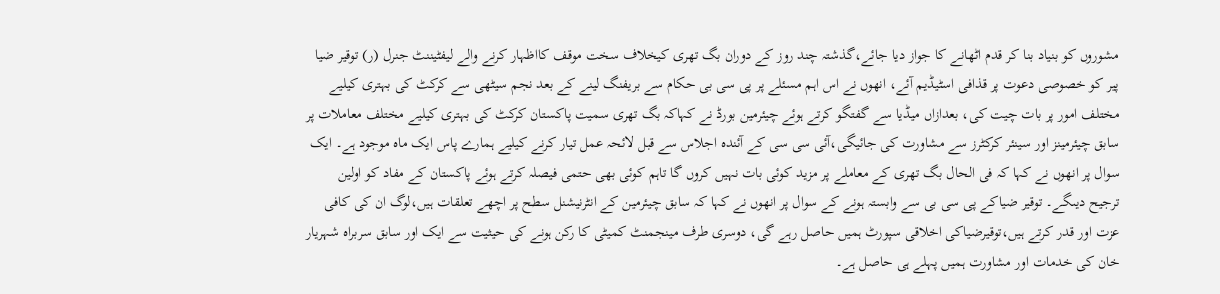مشوروں کو بنیاد بنا کر قدم اٹھانے کا جواز دیا جائے،گذشتہ چند روز کے دوران بگ تھری کیخلاف سخت موقف کااظہار کرنے والے لیفٹیننٹ جنرل (ر) توقیر ضیا پیر کو خصوصی دعوت پر قذافی اسٹیڈیم آئے، انھوں نے اس اہم مسئلے پر پی سی بی حکام سے بریفنگ لینے کے بعد نجم سیٹھی سے کرکٹ کی بہتری کیلیے مختلف امور پر بات چیت کی، بعدازاں میڈیا سے گفتگو کرتے ہوئے چیئرمین بورڈ نے کہاکہ بگ تھری سمیت پاکستان کرکٹ کی بہتری کیلیے مختلف معاملات پر سابق چیئرمینز اور سینئر کرکٹرز سے مشاورت کی جائیگی،آئی سی سی کے آئندہ اجلاس سے قبل لائحہ عمل تیار کرنے کیلیے ہمارے پاس ایک ماہ موجود ہے۔ ایک سوال پر انھوں نے کہا کہ فی الحال بگ تھری کے معاملے پر مزید کوئی بات نہیں کروں گا تاہم کوئی بھی حتمی فیصلہ کرتے ہوئے پاکستان کے مفاد کو اولین ترجیح دیںگے۔ توقیر ضیاکے پی سی بی سے وابستہ ہونے کے سوال پر انھوں نے کہا کہ سابق چیئرمین کے انٹرنیشنل سطح پر اچھے تعلقات ہیں،لوگ ان کی کافی عزت اور قدر کرتے ہیں،توقیرضیاکی اخلاقی سپورٹ ہمیں حاصل رہے گی، دوسری طرف مینجمنٹ کمیٹی کا رکن ہونے کی حیثیت سے ایک اور سابق سربراہ شہریار خان کی خدمات اور مشاورت ہمیں پہلے ہی حاصل ہے۔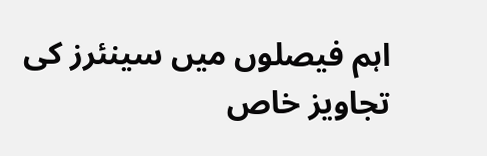اہم فیصلوں میں سینئرز کی تجاویز خاص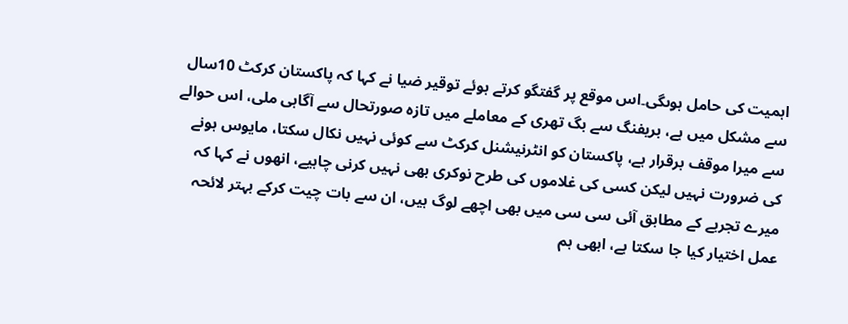اہمیت کی حامل ہوںگی۔اس موقع پر گفتگو کرتے ہوئے توقیر ضیا نے کہا کہ پاکستان کرکٹ 10سال سے مشکل میں ہے، بریفنگ سے بگ تھری کے معاملے میں تازہ صورتحال سے آگاہی ملی، اس حوالے سے میرا موقف برقرار ہے، پاکستان کو انٹرنیشنل کرکٹ سے کوئی نہیں نکال سکتا، مایوس ہونے کی ضرورت نہیں لیکن کسی کی غلاموں کی طرح نوکری بھی نہیں کرنی چاہیے، انھوں نے کہا کہ میرے تجربے کے مطابق آئی سی سی میں بھی اچھے لوگ ہیں، ان سے بات چیت کرکے بہتر لائحہ عمل اختیار کیا جا سکتا ہے، ابھی ہم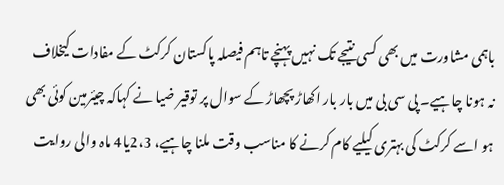باہمی مشاورت میں بھی کسی نتیجے تک نہیں پہنچے تاہم فیصلہ پاکستان کرکٹ کے مفادات کیخلاف نہ ہونا چاہیے۔ پی سی بی میں بار بار اکھاڑ پچھاڑ کے سوال پر توقیر ضیا نے کہاکہ چیئرمین کوئی بھی ہو اسے کرکٹ کی بہتری کیلیے کام کرنے کا مناسب وقت ملنا چاہیے، 2،3یا4 ماہ والی روایت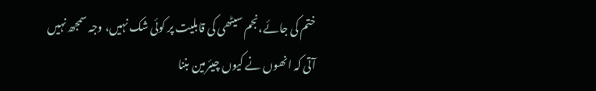ختم کی جائے،نجم سیٹھی کی قابلیت پر کوئی شک نہیں، وجہ سمجھ نہیں آتی کہ انھوں نے کیوں چیئرمین بننا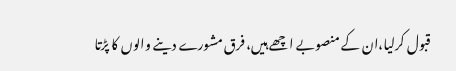قبول کرلیا،ان کے منصوبے اچھے ہیں، فرق مشورے دینے والوں کا پڑتا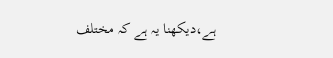ہے،دیکھنا یہ ہے کہ مختلف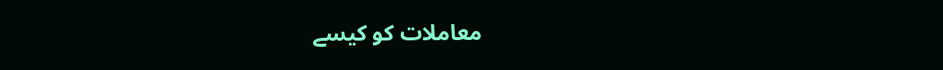معاملات کو کیسے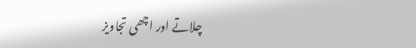چلاتے اور اچھی تجاویز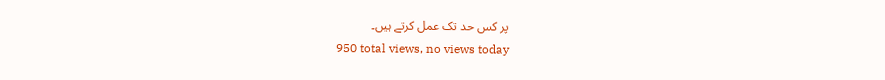پر کس حد تک عمل کرتے ہیں۔
950 total views, no views today